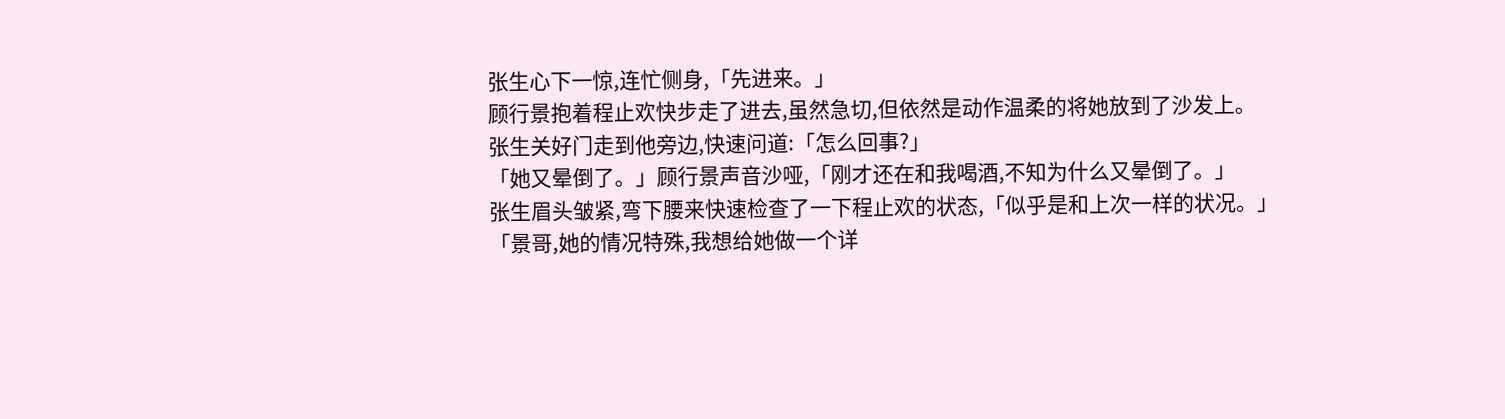张生心下一惊,连忙侧身,「先进来。」
顾行景抱着程止欢快步走了进去,虽然急切,但依然是动作温柔的将她放到了沙发上。
张生关好门走到他旁边,快速问道:「怎么回事?」
「她又晕倒了。」顾行景声音沙哑,「刚才还在和我喝酒,不知为什么又晕倒了。」
张生眉头皱紧,弯下腰来快速检查了一下程止欢的状态,「似乎是和上次一样的状况。」
「景哥,她的情况特殊,我想给她做一个详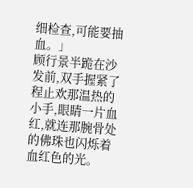细检查,可能要抽血。」
顾行景半跪在沙发前,双手握紧了程止欢那温热的小手,眼睛一片血红,就连那腕骨处的佛珠也闪烁着血红色的光。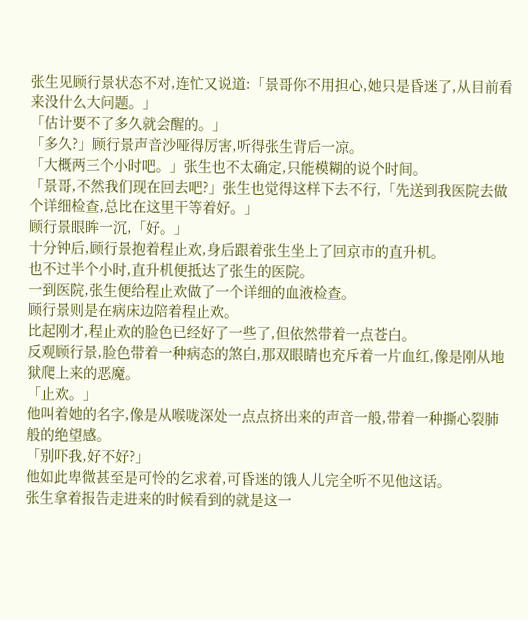张生见顾行景状态不对,连忙又说道:「景哥你不用担心,她只是昏迷了,从目前看来没什么大问题。」
「估计要不了多久就会醒的。」
「多久?」顾行景声音沙哑得厉害,听得张生背后一凉。
「大概两三个小时吧。」张生也不太确定,只能模糊的说个时间。
「景哥,不然我们现在回去吧?」张生也觉得这样下去不行,「先送到我医院去做个详细检查,总比在这里干等着好。」
顾行景眼眸一沉,「好。」
十分钟后,顾行景抱着程止欢,身后跟着张生坐上了回京市的直升机。
也不过半个小时,直升机便抵达了张生的医院。
一到医院,张生便给程止欢做了一个详细的血液检查。
顾行景则是在病床边陪着程止欢。
比起刚才,程止欢的脸色已经好了一些了,但依然带着一点苍白。
反观顾行景,脸色带着一种病态的煞白,那双眼睛也充斥着一片血红,像是刚从地狱爬上来的恶魔。
「止欢。」
他叫着她的名字,像是从喉咙深处一点点挤出来的声音一般,带着一种撕心裂肺般的绝望感。
「别吓我,好不好?」
他如此卑微甚至是可怜的乞求着,可昏迷的饿人儿完全听不见他这话。
张生拿着报告走进来的时候看到的就是这一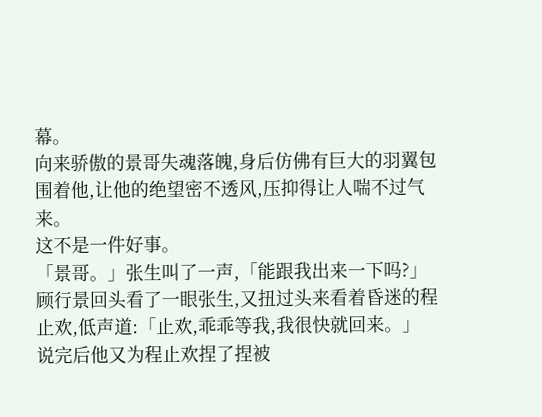幕。
向来骄傲的景哥失魂落魄,身后仿佛有巨大的羽翼包围着他,让他的绝望密不透风,压抑得让人喘不过气来。
这不是一件好事。
「景哥。」张生叫了一声,「能跟我出来一下吗?」
顾行景回头看了一眼张生,又扭过头来看着昏迷的程止欢,低声道:「止欢,乖乖等我,我很快就回来。」
说完后他又为程止欢捏了捏被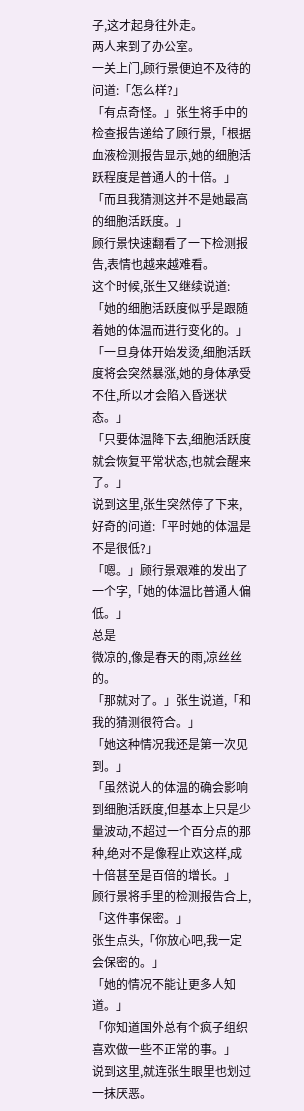子,这才起身往外走。
两人来到了办公室。
一关上门,顾行景便迫不及待的问道:「怎么样?」
「有点奇怪。」张生将手中的检查报告递给了顾行景,「根据血液检测报告显示,她的细胞活跃程度是普通人的十倍。」
「而且我猜测这并不是她最高的细胞活跃度。」
顾行景快速翻看了一下检测报告,表情也越来越难看。
这个时候,张生又继续说道:「她的细胞活跃度似乎是跟随着她的体温而进行变化的。」
「一旦身体开始发烫,细胞活跃度将会突然暴涨,她的身体承受不住,所以才会陷入昏迷状态。」
「只要体温降下去,细胞活跃度就会恢复平常状态,也就会醒来了。」
说到这里,张生突然停了下来,好奇的问道:「平时她的体温是不是很低?」
「嗯。」顾行景艰难的发出了一个字,「她的体温比普通人偏低。」
总是
微凉的,像是春天的雨,凉丝丝的。
「那就对了。」张生说道,「和我的猜测很符合。」
「她这种情况我还是第一次见到。」
「虽然说人的体温的确会影响到细胞活跃度,但基本上只是少量波动,不超过一个百分点的那种,绝对不是像程止欢这样,成十倍甚至是百倍的增长。」
顾行景将手里的检测报告合上,「这件事保密。」
张生点头,「你放心吧,我一定会保密的。」
「她的情况不能让更多人知道。」
「你知道国外总有个疯子组织喜欢做一些不正常的事。」
说到这里,就连张生眼里也划过一抹厌恶。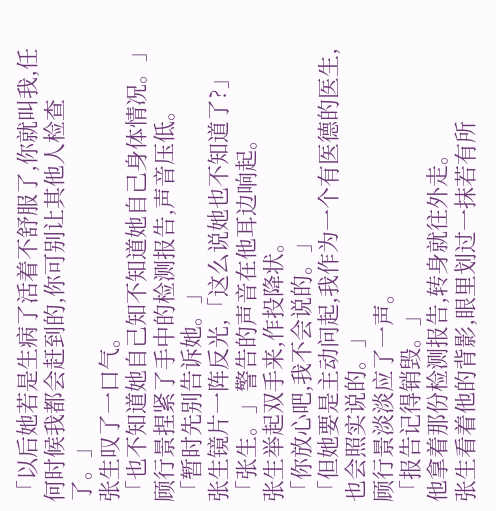「以后她若是生病了活着不舒服了,你就叫我,任何时候我都会赶到的,你可别让其他人检查了。」
张生叹了一口气。
「也不知道她自己知不知道她自己身体情况。」
顾行景捏紧了手中的检测报告,声音压低。
「暂时先别告诉她。」
张生镜片一阵反光,「这么说她也不知道了?」
「张生。」警告的声音在他耳边响起。
张生举起双手来,作投降状。
「你放心吧,我不会说的。」
「但她要是主动问起,我作为一个有医德的医生,也会照实说的。」
顾行景淡淡应了一声。
「报告记得销毁。」
他拿着那份检测报告,转身就往外走。
张生看着他的背影,眼里划过一抹若有所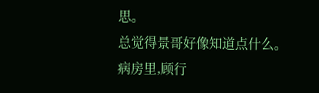思。
总觉得景哥好像知道点什么。
病房里,顾行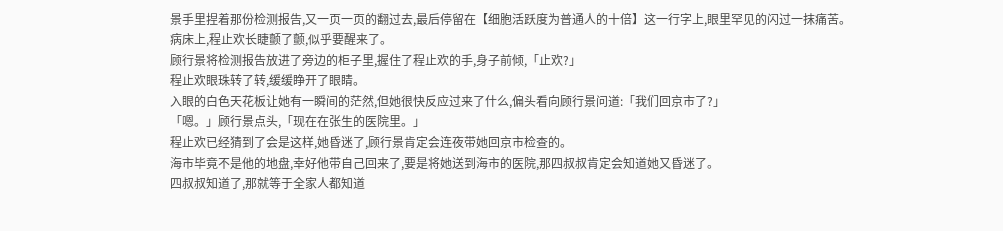景手里捏着那份检测报告,又一页一页的翻过去,最后停留在【细胞活跃度为普通人的十倍】这一行字上,眼里罕见的闪过一抹痛苦。
病床上,程止欢长睫颤了颤,似乎要醒来了。
顾行景将检测报告放进了旁边的柜子里,握住了程止欢的手,身子前倾,「止欢?」
程止欢眼珠转了转,缓缓睁开了眼睛。
入眼的白色天花板让她有一瞬间的茫然,但她很快反应过来了什么,偏头看向顾行景问道:「我们回京市了?」
「嗯。」顾行景点头,「现在在张生的医院里。」
程止欢已经猜到了会是这样,她昏迷了,顾行景肯定会连夜带她回京市检查的。
海市毕竟不是他的地盘,幸好他带自己回来了,要是将她送到海市的医院,那四叔叔肯定会知道她又昏迷了。
四叔叔知道了,那就等于全家人都知道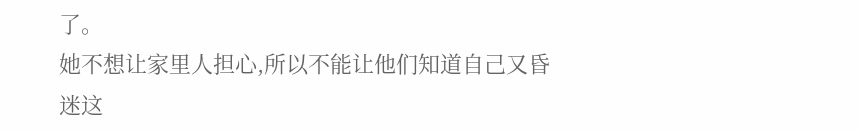了。
她不想让家里人担心,所以不能让他们知道自己又昏迷这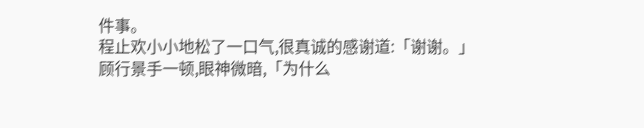件事。
程止欢小小地松了一口气,很真诚的感谢道:「谢谢。」
顾行景手一顿,眼神微暗,「为什么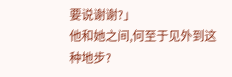要说谢谢?」
他和她之间,何至于见外到这种地步?